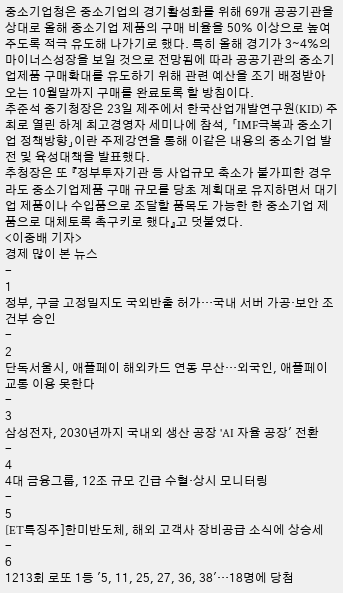중소기업청은 중소기업의 경기활성화를 위해 69개 공공기관을 상대로 올해 중소기업 제품의 구매 비율을 50% 이상으로 높여 주도록 적극 유도해 나가기로 했다. 특히 올해 경기가 3∼4%의 마이너스성장을 보일 것으로 전망됨에 따라 공공기관의 중소기업제품 구매확대를 유도하기 위해 관련 예산을 조기 배정받아 오는 10월말까지 구매를 완료토록 할 방침이다.
추준석 중기청장은 23일 제주에서 한국산업개발연구원(KID) 주최로 열린 하계 최고경영자 세미나에 참석, 「IMF극복과 중소기업 정책방향」이란 주제강연을 통해 이같은 내용의 중소기업 발전 및 육성대책을 발표했다.
추청장은 또 『정부투자기관 등 사업규모 축소가 불가피한 경우라도 중소기업제품 구매 규모를 당초 계획대로 유지하면서 대기업 제품이나 수입품으로 조달할 품목도 가능한 한 중소기업 제품으로 대체토록 촉구키로 했다』고 덧붙였다.
<이중배 기자>
경제 많이 본 뉴스
-
1
정부, 구글 고정밀지도 국외반출 허가…국내 서버 가공·보안 조건부 승인
-
2
단독서울시, 애플페이 해외카드 연동 무산…외국인, 애플페이 교통 이용 못한다
-
3
삼성전자, 2030년까지 국내외 생산 공장 'AI 자율 공장' 전환
-
4
4대 금융그룹, 12조 규모 긴급 수혈·상시 모니터링
-
5
[ET특징주]한미반도체, 해외 고객사 장비공급 소식에 상승세
-
6
1213회 로또 1등 '5, 11, 25, 27, 36, 38'…18명에 당첨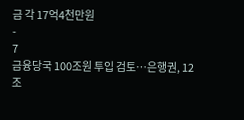금 각 17억4천만원
-
7
금융당국 100조원 투입 검토…은행권, 12조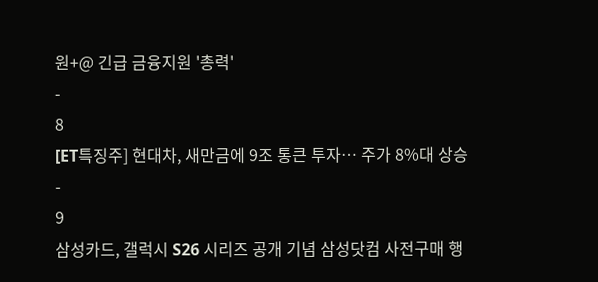원+@ 긴급 금융지원 '총력'
-
8
[ET특징주] 현대차, 새만금에 9조 통큰 투자… 주가 8%대 상승
-
9
삼성카드, 갤럭시 S26 시리즈 공개 기념 삼성닷컴 사전구매 행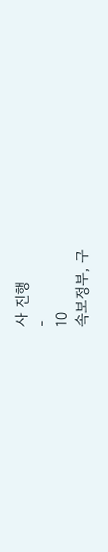사 진행
-
10
속보정부, 구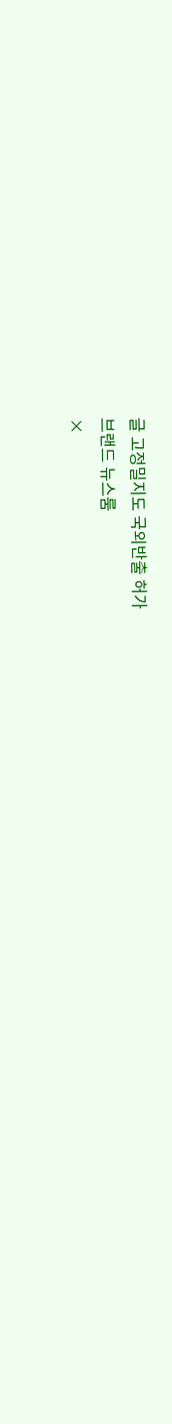글 고정밀지도 국외반출 허가
브랜드 뉴스룸
×